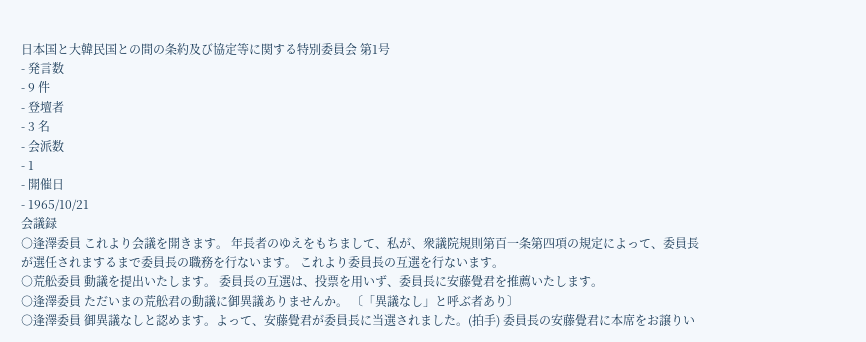日本国と大韓民国との間の条約及び協定等に関する特別委員会 第1号
- 発言数
- 9 件
- 登壇者
- 3 名
- 会派数
- 1
- 開催日
- 1965/10/21
会議録
○逢澤委員 これより会議を開きます。 年長者のゆえをもちまして、私が、衆議院規則第百一条第四項の規定によって、委員長が選任されまするまで委員長の職務を行ないます。 これより委員長の互選を行ないます。
○荒舩委員 動議を提出いたします。 委員長の互選は、投票を用いず、委員長に安藤覺君を推薦いたします。
○逢澤委員 ただいまの荒舩君の動議に御異議ありませんか。 〔「異議なし」と呼ぶ者あり〕
○逢澤委員 御異議なしと認めます。よって、安藤覺君が委員長に当選されました。(拍手) 委員長の安藤覺君に本席をお譲りい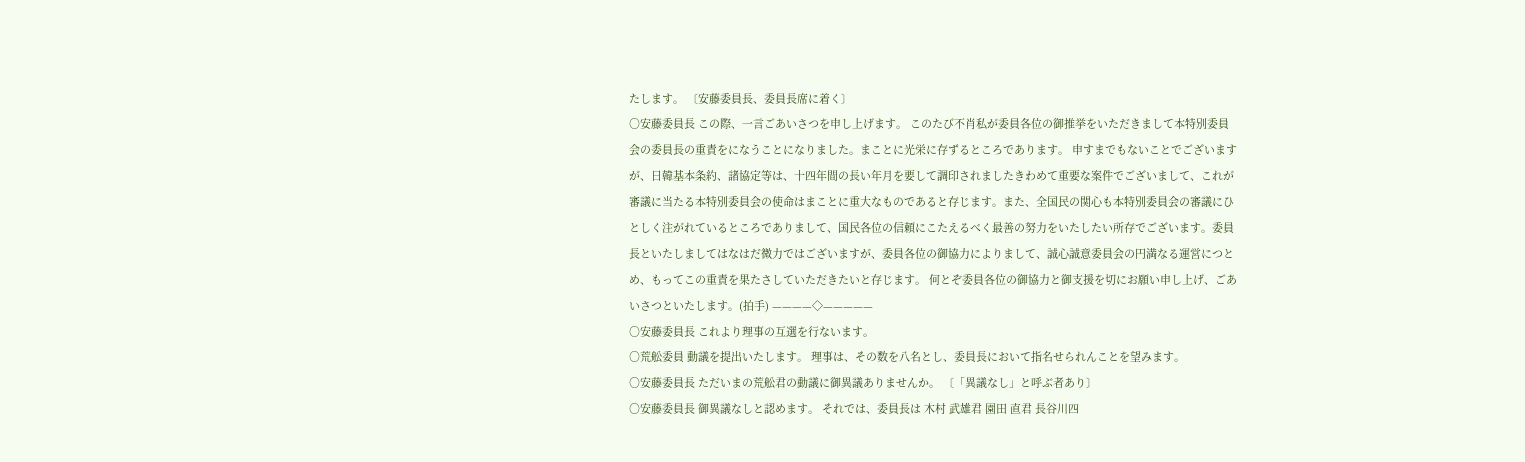たします。 〔安藤委員長、委員長席に着く〕
○安藤委員長 この際、一言ごあいさつを申し上げます。 このたび不肖私が委員各位の御推挙をいただきまして本特別委員会の委員長の重責をになうことになりました。まことに光栄に存ずるところであります。 申すまでもないことでございますが、日韓基本条約、諸協定等は、十四年間の長い年月を要して調印されましたきわめて重要な案件でございまして、これが審議に当たる本特別委員会の使命はまことに重大なものであると存じます。また、全国民の関心も本特別委員会の審議にひとしく注がれているところでありまして、国民各位の信頼にこたえるべく最善の努力をいたしたい所存でございます。委員長といたしましてはなはだ微力ではございますが、委員各位の御協力によりまして、誠心誠意委員会の円満なる運営につとめ、もってこの重責を果たさしていただきたいと存じます。 何とぞ委員各位の御協力と御支援を切にお願い申し上げ、ごあいさつといたします。(拍手) ————◇—————
○安藤委員長 これより理事の互選を行ないます。
○荒舩委員 動議を提出いたします。 理事は、その数を八名とし、委員長において指名せられんことを望みます。
○安藤委員長 ただいまの荒舩君の動議に御異議ありませんか。 〔「異議なし」と呼ぶ者あり〕
○安藤委員長 御異議なしと認めます。 それでは、委員長は 木村 武雄君 園田 直君 長谷川四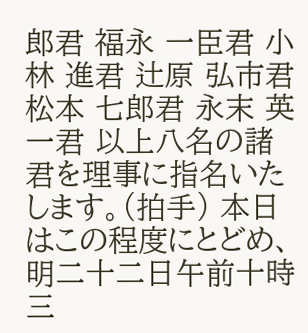郎君 福永 一臣君 小林 進君 辻原 弘市君 松本 七郎君 永末 英一君 以上八名の諸君を理事に指名いたします。(拍手) 本日はこの程度にとどめ、明二十二日午前十時三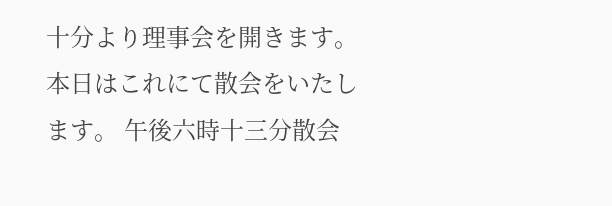十分より理事会を開きます。 本日はこれにて散会をいたします。 午後六時十三分散会